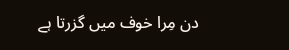دن مِرا خوف میں گزرتا ہے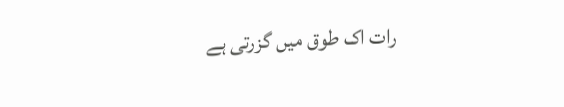رات اک طوق میں گزرتی ہے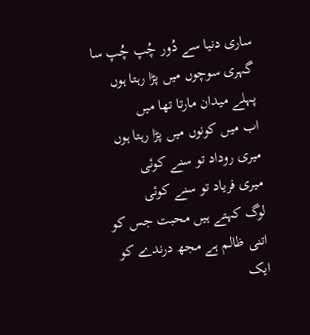ساری دنیا سے دُور چُپ چُپ سا
گہری سوچوں میں پڑا رہتا ہوں
پہلے میدان مارتا تھا میں
اب میں کونوں میں پڑا رہتا ہوں
میری روداد تو سنے کوئی
میری فریاد تو سنے کوئی
لوگ کہتے ہیں محبت جس کو
اتنی ظالم ہے مجھ درندے کو
ایک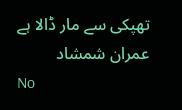تھپکی سے مار ڈالا ہے
عمران شمشاد
No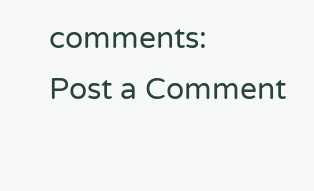comments:
Post a Comment